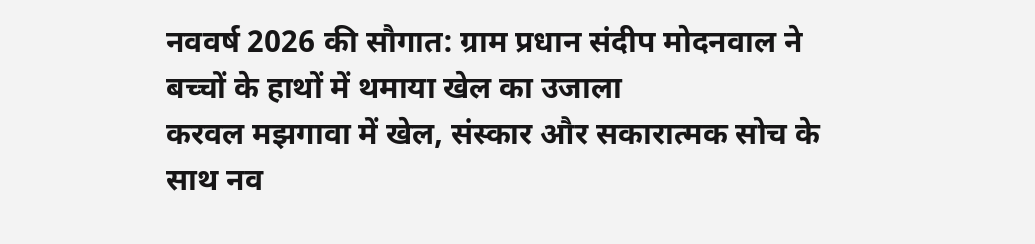नववर्ष 2026 की सौगात: ग्राम प्रधान संदीप मोदनवाल ने बच्चों के हाथों में थमाया खेल का उजाला
करवल मझगावा में खेल, संस्कार और सकारात्मक सोच के साथ नव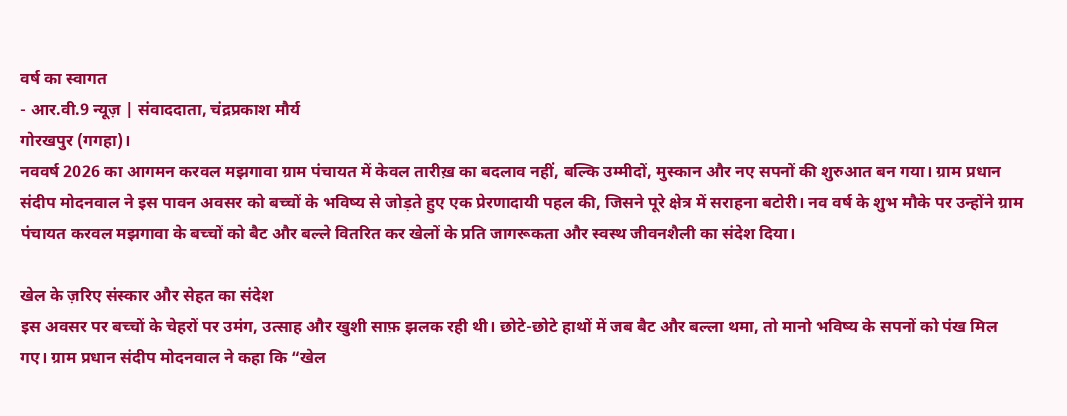वर्ष का स्वागत
- आर.वी.9 न्यूज़ | संवाददाता, चंद्रप्रकाश मौर्य
गोरखपुर (गगहा)।
नववर्ष 2026 का आगमन करवल मझगावा ग्राम पंचायत में केवल तारीख़ का बदलाव नहीं, बल्कि उम्मीदों, मुस्कान और नए सपनों की शुरुआत बन गया। ग्राम प्रधान संदीप मोदनवाल ने इस पावन अवसर को बच्चों के भविष्य से जोड़ते हुए एक प्रेरणादायी पहल की, जिसने पूरे क्षेत्र में सराहना बटोरी। नव वर्ष के शुभ मौके पर उन्होंने ग्राम पंचायत करवल मझगावा के बच्चों को बैट और बल्ले वितरित कर खेलों के प्रति जागरूकता और स्वस्थ जीवनशैली का संदेश दिया।

खेल के ज़रिए संस्कार और सेहत का संदेश
इस अवसर पर बच्चों के चेहरों पर उमंग, उत्साह और खुशी साफ़ झलक रही थी। छोटे-छोटे हाथों में जब बैट और बल्ला थमा, तो मानो भविष्य के सपनों को पंख मिल गए। ग्राम प्रधान संदीप मोदनवाल ने कहा कि “खेल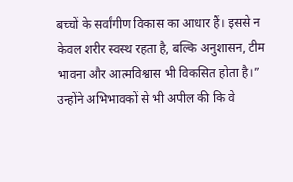बच्चों के सर्वांगीण विकास का आधार हैं। इससे न केवल शरीर स्वस्थ रहता है, बल्कि अनुशासन, टीम भावना और आत्मविश्वास भी विकसित होता है।”
उन्होंने अभिभावकों से भी अपील की कि वे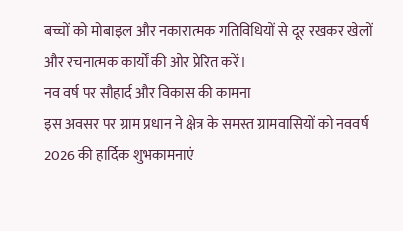बच्चों को मोबाइल और नकारात्मक गतिविधियों से दूर रखकर खेलों और रचनात्मक कार्यों की ओर प्रेरित करें।
नव वर्ष पर सौहार्द और विकास की कामना
इस अवसर पर ग्राम प्रधान ने क्षेत्र के समस्त ग्रामवासियों को नववर्ष 2026 की हार्दिक शुभकामनाएं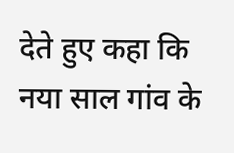देते हुए कहा कि नया साल गांव के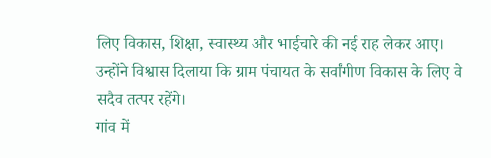लिए विकास, शिक्षा, स्वास्थ्य और भाईचारे की नई राह लेकर आए। उन्होंने विश्वास दिलाया कि ग्राम पंचायत के सर्वांगीण विकास के लिए वे सदैव तत्पर रहेंगे।
गांव में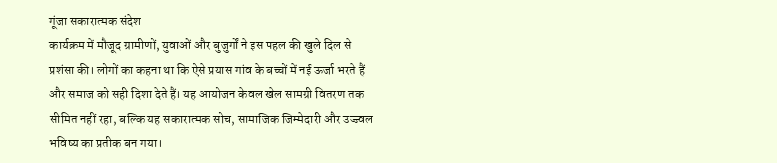गूंजा सकारात्मक संदेश
कार्यक्रम में मौजूद ग्रामीणों, युवाओं और बुजुर्गों ने इस पहल की खुले दिल से प्रशंसा की। लोगों का कहना था कि ऐसे प्रयास गांव के बच्चों में नई ऊर्जा भरते हैं और समाज को सही दिशा देते हैं। यह आयोजन केवल खेल सामग्री वितरण तक सीमित नहीं रहा, बल्कि यह सकारात्मक सोच, सामाजिक जिम्मेदारी और उज्ज्वल भविष्य का प्रतीक बन गया।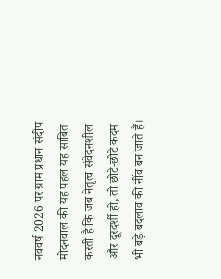नववर्ष 2026 पर ग्राम प्रधान संदीप मोदनवाल की यह पहल यह साबित करती है कि जब नेतृत्व संवेदनशील और दूरदर्शी हो, तो छोटे-छोटे कदम भी बड़े बदलाव की नींव बन जाते हैं।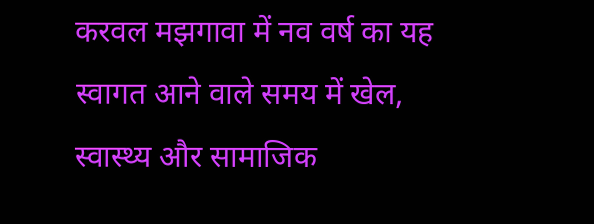करवल मझगावा में नव वर्ष का यह स्वागत आने वाले समय में खेल, स्वास्थ्य और सामाजिक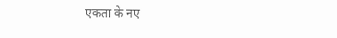एकता के नए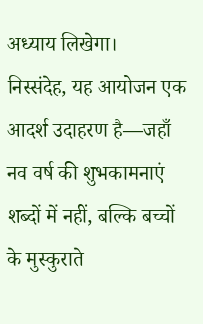अध्याय लिखेगा।
निस्संदेह, यह आयोजन एक आदर्श उदाहरण है—जहाँ नव वर्ष की शुभकामनाएं शब्दों में नहीं, बल्कि बच्चों के मुस्कुराते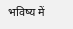भविष्य में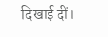दिखाई दीं।